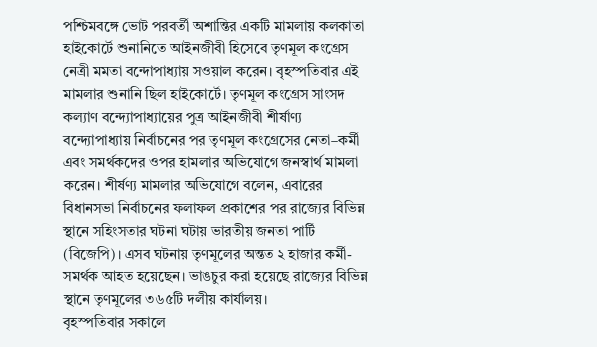পশ্চিমবঙ্গে ভোট পরবর্তী অশান্তির একটি মামলায় কলকাতা হাইকোর্টে শুনানিতে আইনজীবী হিসেবে তৃণমূল কংগ্রেস নেত্রী মমতা বন্দোপাধ্যায় সওয়াল করেন। বৃহস্পতিবার এই মামলার শুনানি ছিল হাইকোর্টে। তৃণমূল কংগ্রেস সাংসদ কল্যাণ বন্দ্যোপাধ্যায়ের পুত্র আইনজীবী শীর্ষাণ্য বন্দ্যোপাধ্যায় নির্বাচনের পর তৃণমূল কংগ্রেসের নেতা–কর্মী এবং সমর্থকদের ওপর হামলার অভিযোগে জনস্বার্থ মামলা করেন। শীর্ষণ্য মামলার অভিযোগে বলেন, এবারের বিধানসভা নির্বাচনের ফলাফল প্রকাশের পর রাজ্যের বিভিন্ন স্থানে সহিংসতার ঘটনা ঘটায় ভারতীয় জনতা পার্টি (বিজেপি)। এসব ঘটনায় তৃণমূলের অন্তত ২ হাজার কর্মী-সমর্থক আহত হয়েছেন। ভাঙচুর করা হয়েছে রাজ্যের বিভিন্ন স্থানে তৃণমূলের ৩৬৫টি দলীয় কার্যালয়।
বৃহস্পতিবার সকালে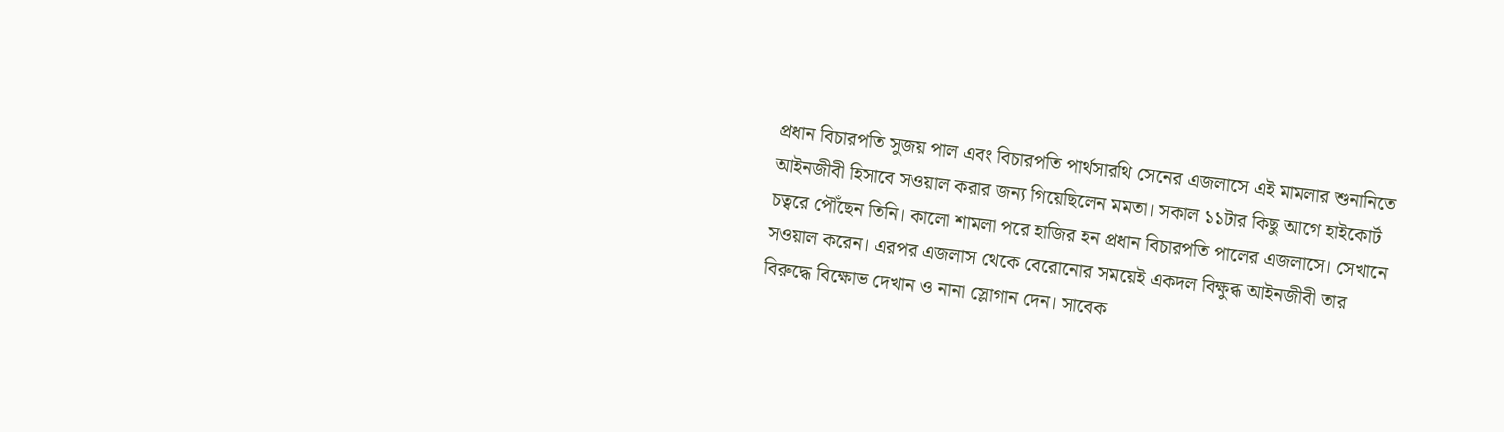প্রধান বিচারপতি সুজয় পাল এবং বিচারপতি পার্থসারথি সেনের এজলাসে এই মামলার শুনানিতে আইনজীবী হিসাবে সওয়াল করার জন্য গিয়েছিলেন মমতা। সকাল ১১টার কিছু আগে হাইকোর্ট চত্বরে পৌঁছেন তিনি। কালো শামলা পরে হাজির হন প্রধান বিচারপতি পালের এজলাসে। সেখানে সওয়াল করেন। এরপর এজলাস থেকে বেরোনোর সময়েই একদল বিক্ষুব্ধ আইনজীবী তার বিরুদ্ধে বিক্ষোভ দেখান ও নানা স্লোগান দেন। সাবেক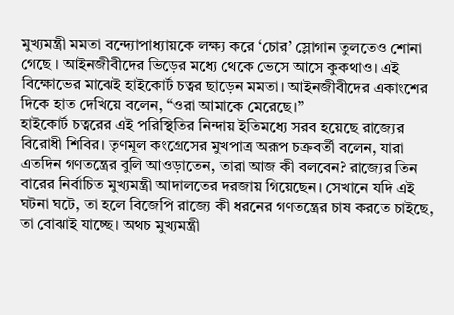মুখ্যমন্ত্রী মমতা বন্দ্যোপাধ্যায়কে লক্ষ্য করে ‘চোর’ স্লোগান তুলতেও শোনা গেছে । আইনজীবীদের ভিড়ের মধ্যে থেকে ভেসে আসে কুকথাও। এই বিক্ষোভের মাঝেই হাইকোর্ট চত্বর ছাড়েন মমতা। আইনজীবীদের একাংশের দিকে হাত দেখিয়ে বলেন, “ওরা আমাকে মেরেছে।”
হাইকোর্ট চত্বরের এই পরিস্থিতির নিন্দায় ইতিমধ্যে সরব হয়েছে রাজ্যের বিরোধী শিবির। তৃণমূল কংগ্রেসের মুখপাত্র অরূপ চক্রবর্তী বলেন, যারা এতদিন গণতন্ত্রের বুলি আওড়াতেন, তারা আজ কী বলবেন? রাজ্যের তিন বারের নির্বাচিত মুখ্যমন্ত্রী আদালতের দরজায় গিয়েছেন। সেখানে যদি এই ঘটনা ঘটে, তা হলে বিজেপি রাজ্যে কী ধরনের গণতন্ত্রের চাষ করতে চাইছে, তা বোঝাই যাচ্ছে। অথচ মুখ্যমন্ত্রী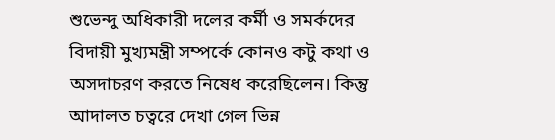শুভেন্দু অধিকারী দলের কর্মী ও সমর্কদের বিদায়ী মুখ্যমন্ত্রী সম্পর্কে কোনও কটু কথা ও অসদাচরণ করতে নিষেধ করেছিলেন। কিন্তু আদালত চত্বরে দেখা গেল ভিন্ন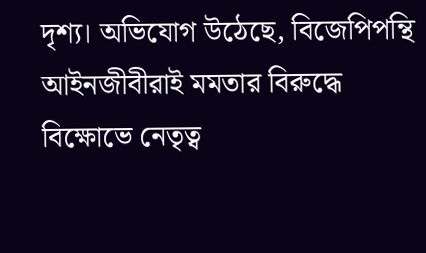দৃশ্য। অভিযোগ উঠেছে, বিজেপিপন্থি আইনজীবীরাই মমতার বিরুদ্ধে বিক্ষোভে নেতৃত্ব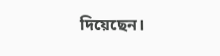দিয়েছেন।